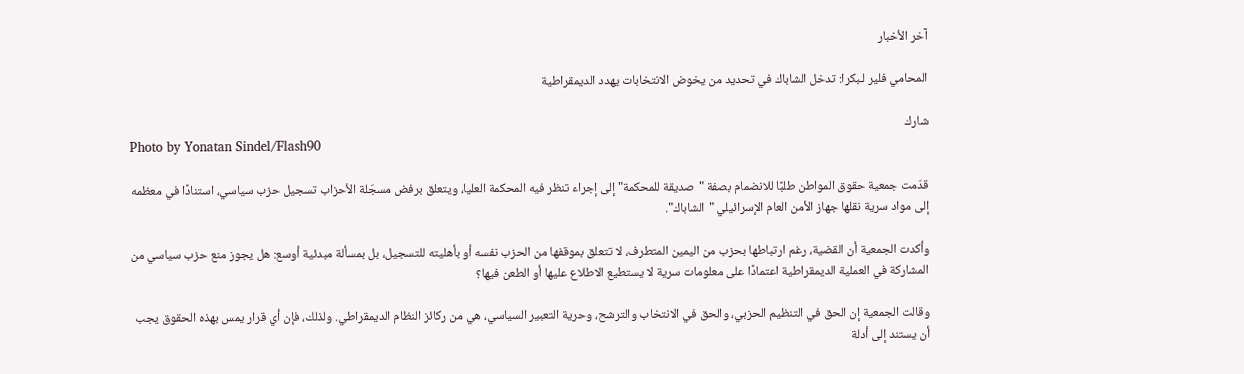آخر الأخبار

المحامي فلير لـبكرا: تدخل الشاباك في تحديد من يخوض الانتخابات يهدد الديمقراطية

شارك
Photo by Yonatan Sindel/Flash90

قدّمت جمعية حقوق المواطن طلبًا للانضمام بصفة "صديقة للمحكمة" إلى إجراء تنظر فيه المحكمة العليا، ويتعلق برفض مسجّلة الأحزاب تسجيل حزب سياسي، استنادًا في معظمه إلى مواد سرية نقلها جهاز الأمن العام الإسرائيلي "الشاباك".

وأكدت الجمعية أن القضية، رغم ارتباطها بحزب من اليمين المتطرف، لا تتعلق بموقفها من الحزب نفسه أو بأهليته للتسجيل، بل بمسألة مبدئية أوسع: هل يجوز منع حزب سياسي من المشاركة في العملية الديمقراطية اعتمادًا على معلومات سرية لا يستطيع الاطلاع عليها أو الطعن فيها؟

وقالت الجمعية إن الحق في التنظيم الحزبي، والحق في الانتخاب والترشح، وحرية التعبير السياسي، هي من ركائز النظام الديمقراطي. ولذلك، فإن أي قرار يمس بهذه الحقوق يجب أن يستند إلى أدلة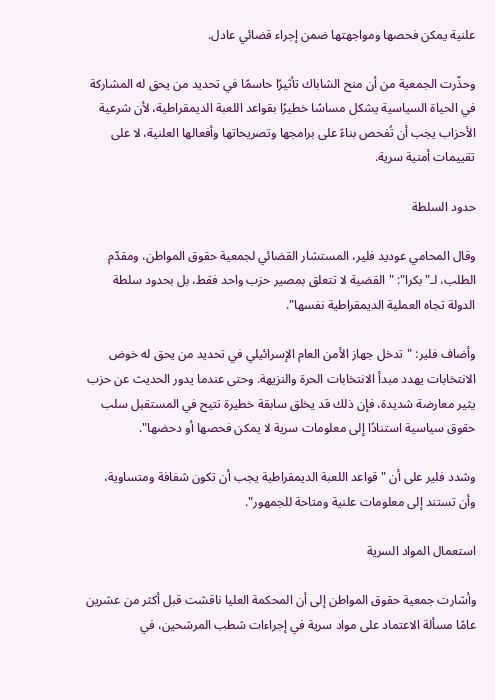علنية يمكن فحصها ومواجهتها ضمن إجراء قضائي عادل.

وحذّرت الجمعية من أن منح الشاباك تأثيرًا حاسمًا في تحديد من يحق له المشاركة في الحياة السياسية يشكل مساسًا خطيرًا بقواعد اللعبة الديمقراطية، لأن شرعية الأحزاب يجب أن تُفحص بناءً على برامجها وتصريحاتها وأفعالها العلنية، لا على تقييمات أمنية سرية.

حدود السلطة

وقال المحامي عوديد فلير، المستشار القضائي لجمعية حقوق المواطن، ومقدّم الطلب، لـ"بكرا": "القضية لا تتعلق بمصير حزب واحد فقط، بل بحدود سلطة الدولة تجاه العملية الديمقراطية نفسها".

وأضاف فلير: "تدخل جهاز الأمن العام الإسرائيلي في تحديد من يحق له خوض الانتخابات يهدد مبدأ الانتخابات الحرة والنزيهة. وحتى عندما يدور الحديث عن حزب يثير معارضة شديدة، فإن ذلك قد يخلق سابقة خطيرة تتيح في المستقبل سلب حقوق سياسية استنادًا إلى معلومات سرية لا يمكن فحصها أو دحضها".

وشدد فلير على أن "قواعد اللعبة الديمقراطية يجب أن تكون شفافة ومتساوية، وأن تستند إلى معلومات علنية ومتاحة للجمهور".

استعمال المواد السرية

وأشارت جمعية حقوق المواطن إلى أن المحكمة العليا ناقشت قبل أكثر من عشرين عامًا مسألة الاعتماد على مواد سرية في إجراءات شطب المرشحين، في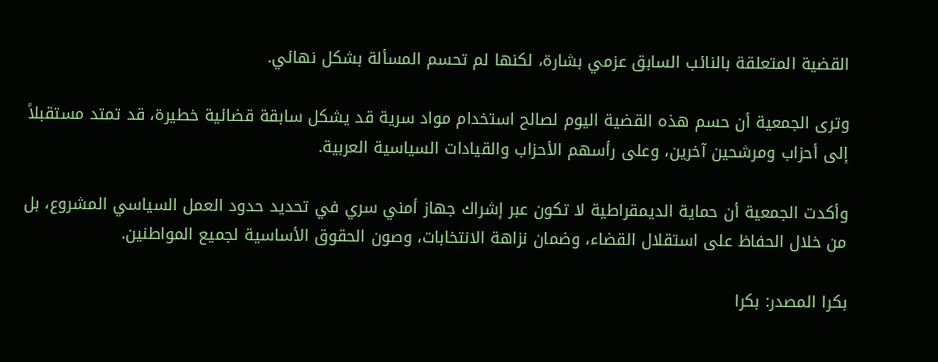القضية المتعلقة بالنائب السابق عزمي بشارة، لكنها لم تحسم المسألة بشكل نهائي.

وترى الجمعية أن حسم هذه القضية اليوم لصالح استخدام مواد سرية قد يشكل سابقة قضائية خطيرة، قد تمتد مستقبلاً إلى أحزاب ومرشحين آخرين، وعلى رأسهم الأحزاب والقيادات السياسية العربية.

وأكدت الجمعية أن حماية الديمقراطية لا تكون عبر إشراك جهاز أمني سري في تحديد حدود العمل السياسي المشروع، بل من خلال الحفاظ على استقلال القضاء، وضمان نزاهة الانتخابات، وصون الحقوق الأساسية لجميع المواطنين.

بكرا المصدر: بكرا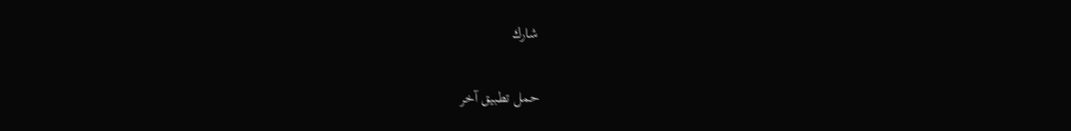شارك


حمل تطبيق آخر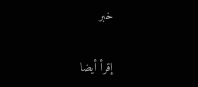خبر

إقرأ أيضا